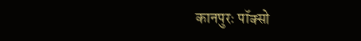कानपुरः पॉक्सो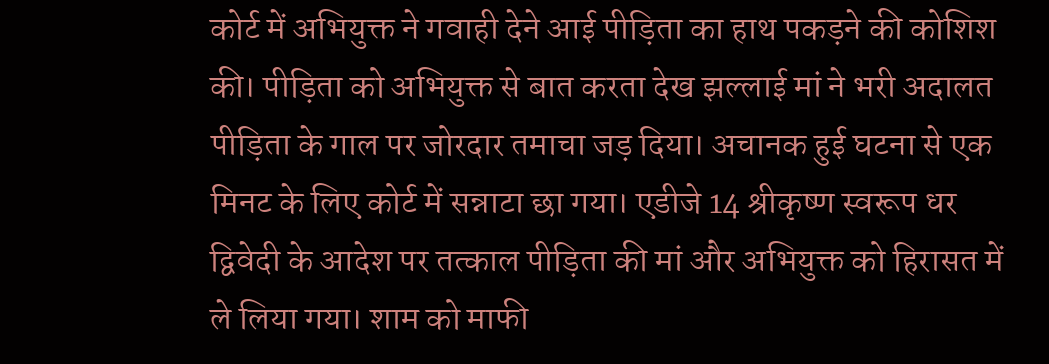कोर्ट में अभियुक्त ने गवाही देने आई पीड़िता का हाथ पकड़ने की कोशिश की। पीड़िता को अभियुक्त से बात करता देख झल्लाई मां ने भरी अदालत पीड़िता के गाल पर जोरदार तमाचा जड़ दिया। अचानक हुई घटना से एक मिनट के लिए कोर्ट में सन्नाटा छा गया। एडीजे 14 श्रीकृष्ण स्वरूप धर द्विवेदी के आदेश पर तत्काल पीड़िता की मां और अभियुक्त को हिरासत में ले लिया गया। शाम को माफी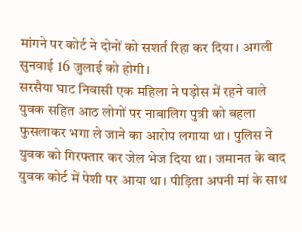मांगने पर कोर्ट ने दोनों को सशर्त रिहा कर दिया। अगली सुनवाई 16 जुलाई को होगी।
सरसैया घाट निवासी एक महिला ने पड़ोस में रहने वाले युवक सहित आठ लोगों पर नाबालिग पुत्री को बहला फुसलाकर भगा ले जाने का आरोप लगाया था। पुलिस ने युवक को गिरफ्तार कर जेल भेज दिया था। जमानत के बाद युवक कोर्ट में पेशी पर आया था। पीड़िता अपनी मां के साथ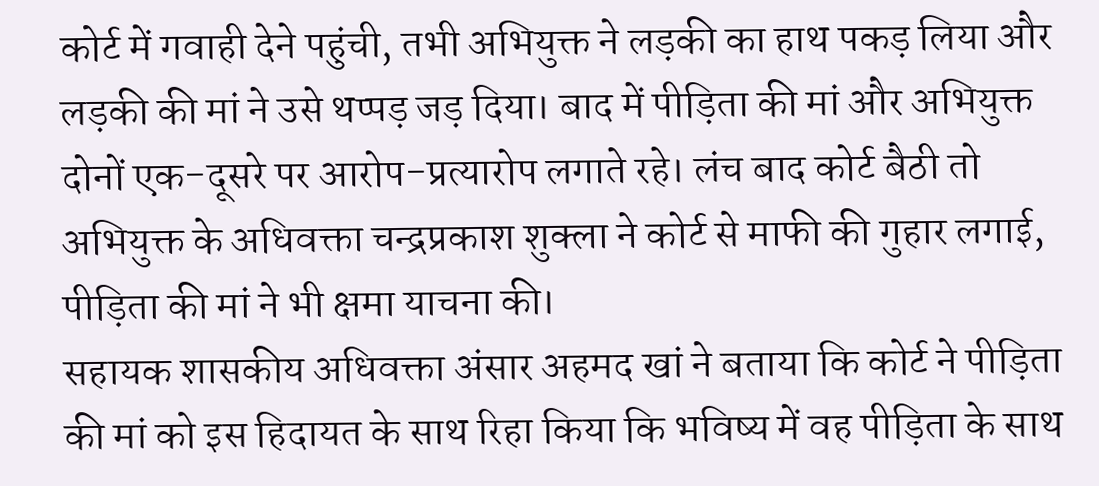कोर्ट में गवाही देने पहुंची, तभी अभियुक्त ने लड़की का हाथ पकड़ लिया और लड़की की मां ने उसे थप्पड़ जड़ दिया। बाद में पीड़िता की मां और अभियुक्त दोनों एक-दूसरे पर आरोप-प्रत्यारोप लगाते रहे। लंच बाद कोर्ट बैठी तो अभियुक्त के अधिवक्ता चन्द्रप्रकाश शुक्ला ने कोर्ट से माफी की गुहार लगाई, पीड़िता की मां ने भी क्षमा याचना की।
सहायक शासकीय अधिवक्ता अंसार अहमद खां ने बताया कि कोर्ट ने पीड़िता की मां को इस हिदायत के साथ रिहा किया कि भविष्य में वह पीड़िता के साथ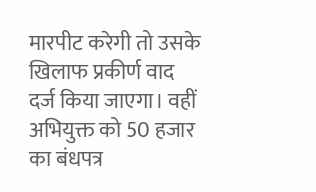मारपीट करेगी तो उसके खिलाफ प्रकीर्ण वाद दर्ज किया जाएगा। वहीं अभियुक्त को 50 हजार का बंधपत्र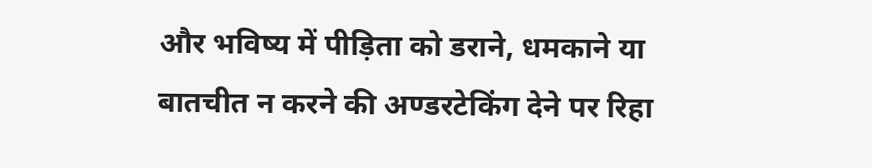और भविष्य में पीड़िता को डराने, धमकाने या बातचीत न करने की अण्डरटेकिंग देने पर रिहा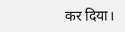कर दिया।